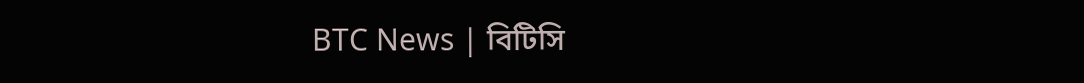BTC News | বিটিসি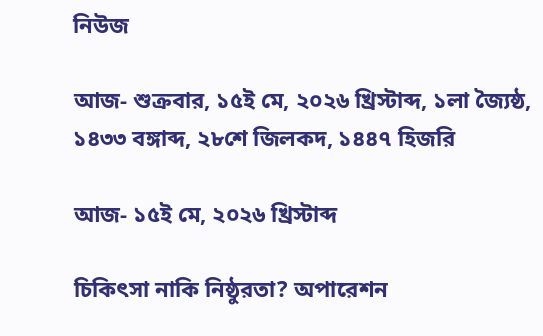নিউজ

আজ- শুক্রবার, ১৫ই মে, ২০২৬ খ্রিস্টাব্দ, ১লা জ্যৈষ্ঠ, ১৪৩৩ বঙ্গাব্দ, ২৮শে জিলকদ, ১৪৪৭ হিজরি

আজ- ১৫ই মে, ২০২৬ খ্রিস্টাব্দ

চিকিৎসা নাকি নিষ্ঠুরতা? অপারেশন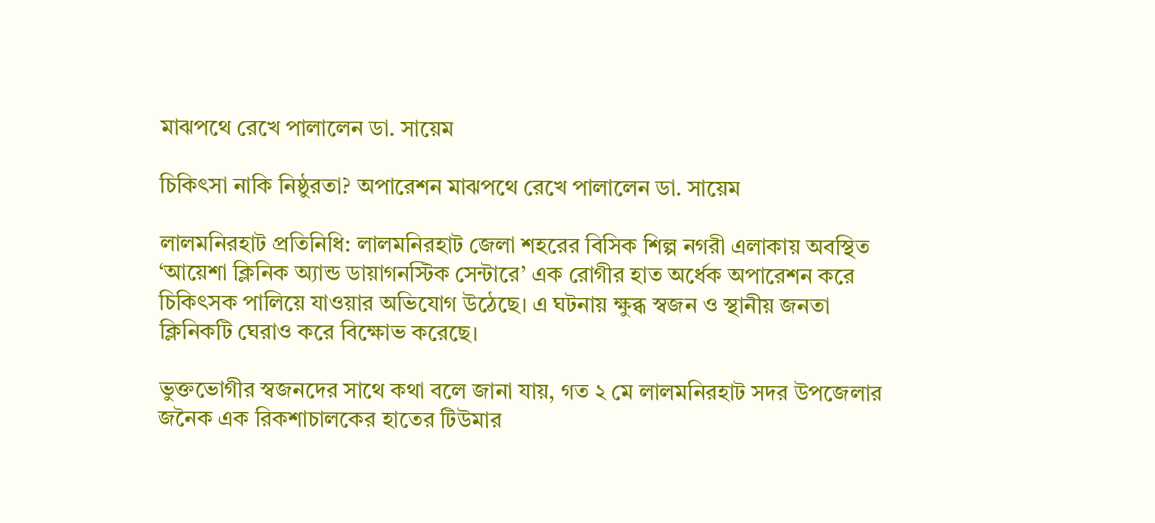মাঝপথে রেখে পালালেন ডা. সায়েম

চিকিৎসা নাকি নিষ্ঠুরতা? অপারেশন মাঝপথে রেখে পালালেন ডা. সায়েম

লালমনিরহাট প্রতিনিধি: লালমনিরহাট জেলা শহরের বিসিক শিল্প নগরী এলাকায় অবস্থিত ‘আয়েশা ক্লিনিক অ্যান্ড ডায়াগনস্টিক সেন্টারে’ এক রোগীর হাত অর্ধেক অপারেশন করে চিকিৎসক পালিয়ে যাওয়ার অভিযোগ উঠেছে। এ ঘটনায় ক্ষুব্ধ স্বজন ও স্থানীয় জনতা ক্লিনিকটি ঘেরাও করে বিক্ষোভ করেছে।

ভুক্তভোগীর স্বজনদের সাথে কথা বলে জানা যায়, গত ২ মে লালমনিরহাট সদর উপজেলার জনৈক এক রিকশাচালকের হাতের টিউমার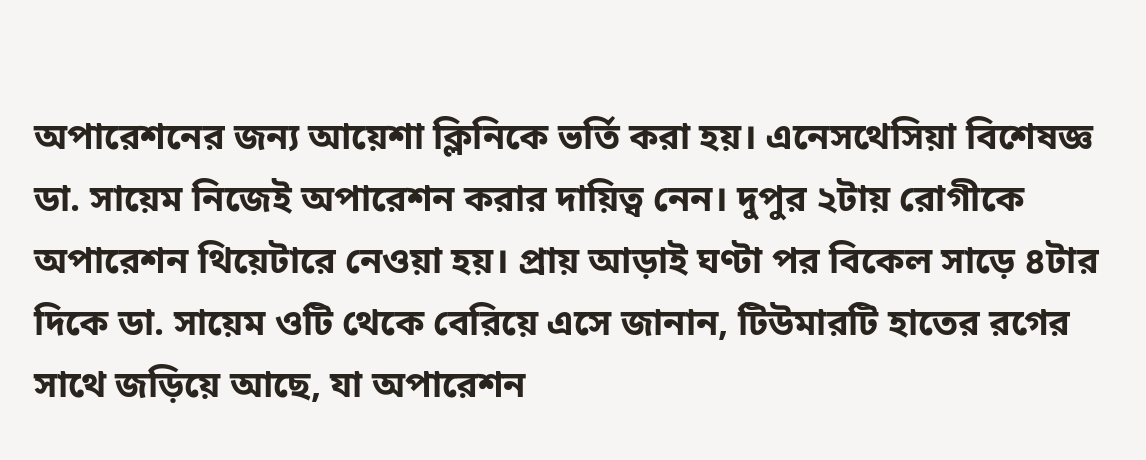অপারেশনের জন্য আয়েশা ক্লিনিকে ভর্তি করা হয়। এনেসথেসিয়া বিশেষজ্ঞ ডা. সায়েম নিজেই অপারেশন করার দায়িত্ব নেন। দুপুর ২টায় রোগীকে অপারেশন থিয়েটারে নেওয়া হয়। প্রায় আড়াই ঘণ্টা পর বিকেল সাড়ে ৪টার দিকে ডা. সায়েম ওটি থেকে বেরিয়ে এসে জানান, টিউমারটি হাতের রগের সাথে জড়িয়ে আছে, যা অপারেশন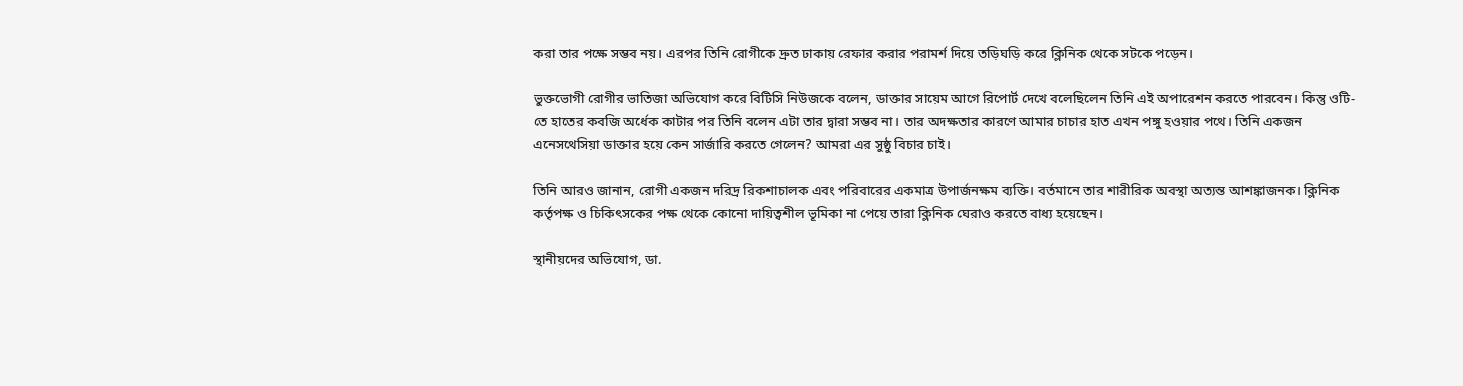করা তার পক্ষে সম্ভব নয়। এরপর তিনি রোগীকে দ্রুত ঢাকায় রেফার করার পরামর্শ দিয়ে তড়িঘড়ি করে ক্লিনিক থেকে সটকে পড়েন।

ভুক্তভোগী রোগীর ভাতিজা অভিযোগ করে বিটিসি নিউজকে বলেন, ডাক্তার সায়েম আগে রিপোর্ট দেখে বলেছিলেন তিনি এই অপারেশন করতে পারবেন। কিন্তু ওটি-তে হাতের কবজি অর্ধেক কাটার পর তিনি বলেন এটা তার দ্বারা সম্ভব না। তার অদক্ষতার কারণে আমার চাচার হাত এখন পঙ্গু হওয়ার পথে। তিনি একজন এনেসথেসিয়া ডাক্তার হয়ে কেন সার্জারি করতে গেলেন? আমরা এর সুষ্ঠু বিচার চাই।

তিনি আরও জানান, রোগী একজন দরিদ্র রিকশাচালক এবং পরিবারের একমাত্র উপার্জনক্ষম ব্যক্তি। বর্তমানে তার শারীরিক অবস্থা অত্যন্ত আশঙ্কাজনক। ক্লিনিক কর্তৃপক্ষ ও চিকিৎসকের পক্ষ থেকে কোনো দায়িত্বশীল ভূমিকা না পেয়ে তারা ক্লিনিক ঘেরাও করতে বাধ্য হয়েছেন।

স্থানীয়দের অভিযোগ, ডা.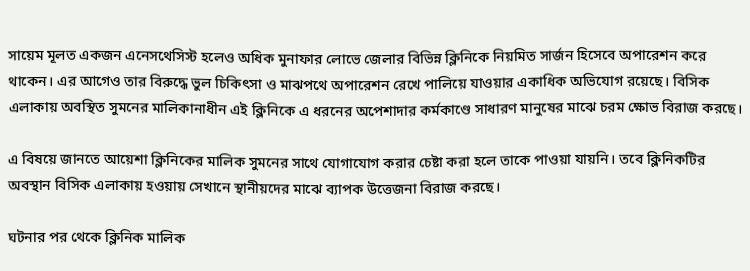সায়েম মূলত একজন এনেসথেসিস্ট হলেও অধিক মুনাফার লোভে জেলার বিভিন্ন ক্লিনিকে নিয়মিত সার্জন হিসেবে অপারেশন করে থাকেন। এর আগেও তার বিরুদ্ধে ভুল চিকিৎসা ও মাঝপথে অপারেশন রেখে পালিয়ে যাওয়ার একাধিক অভিযোগ রয়েছে। বিসিক এলাকায় অবস্থিত সুমনের মালিকানাধীন এই ক্লিনিকে এ ধরনের অপেশাদার কর্মকাণ্ডে সাধারণ মানুষের মাঝে চরম ক্ষোভ বিরাজ করছে।

এ বিষয়ে জানতে আয়েশা ক্লিনিকের মালিক সুমনের সাথে যোগাযোগ করার চেষ্টা করা হলে তাকে পাওয়া যায়নি। তবে ক্লিনিকটির অবস্থান বিসিক এলাকায় হওয়ায় সেখানে স্থানীয়দের মাঝে ব্যাপক উত্তেজনা বিরাজ করছে।

ঘটনার পর থেকে ক্লিনিক মালিক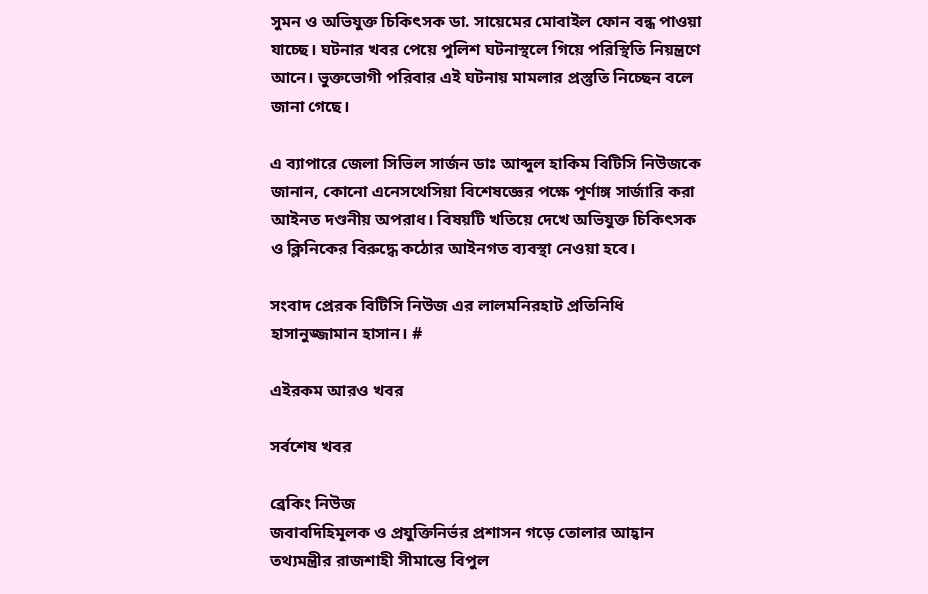সুমন ও অভিযুক্ত চিকিৎসক ডা. সায়েমের মোবাইল ফোন বন্ধ পাওয়া যাচ্ছে। ঘটনার খবর পেয়ে পুলিশ ঘটনাস্থলে গিয়ে পরিস্থিতি নিয়ন্ত্রণে আনে। ভুক্তভোগী পরিবার এই ঘটনায় মামলার প্রস্তুতি নিচ্ছেন বলে জানা গেছে।

এ ব্যাপারে জেলা সিভিল সার্জন ডাঃ আব্দুল হাকিম বিটিসি নিউজকে জানান, কোনো এনেসথেসিয়া বিশেষজ্ঞের পক্ষে পূর্ণাঙ্গ সার্জারি করা আইনত দণ্ডনীয় অপরাধ। বিষয়টি খতিয়ে দেখে অভিযুক্ত চিকিৎসক ও ক্লিনিকের বিরুদ্ধে কঠোর আইনগত ব্যবস্থা নেওয়া হবে।

সংবাদ প্রেরক বিটিসি নিউজ এর লালমনিরহাট প্রতিনিধি হাসানুজ্জামান হাসান। #

এইরকম আরও খবর

সর্বশেষ খবর

ব্রেকিং নিউজ
জবাবদিহিমূলক ও প্রযুক্তিনির্ভর প্রশাসন গড়ে তোলার আহ্বান তথ্যমন্ত্রীর রাজশাহী সীমান্তে বিপুল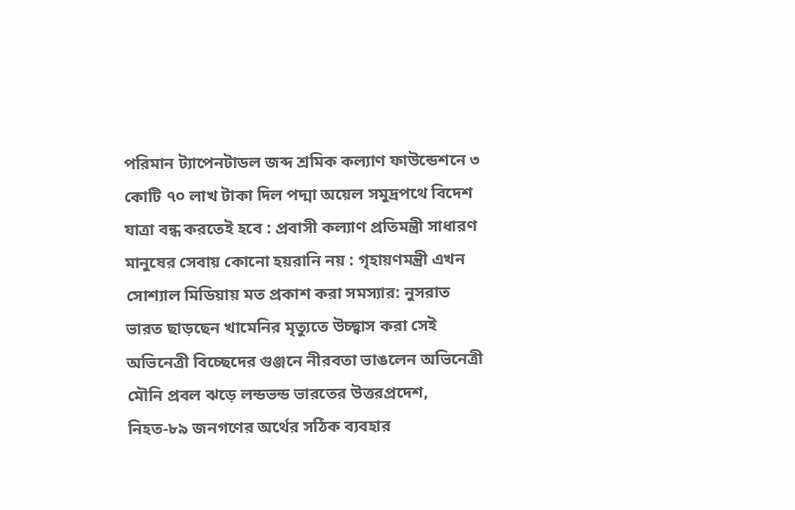পরিমান ট্যাপেনটাডল জব্দ শ্রমিক কল্যাণ ফাউন্ডেশনে ৩ কোটি ৭০ লাখ টাকা দিল পদ্মা অয়েল সমুদ্রপথে বিদেশ যাত্রা বন্ধ করতেই হবে : প্রবাসী কল্যাণ প্রতিমন্ত্রী সাধারণ মানুষের সেবায় কোনো হয়রানি নয় : গৃহায়ণমন্ত্রী এখন সোশ্যাল মিডিয়ায় মত প্রকাশ করা সমস্যার: নুসরাত ভারত ছাড়ছেন খামেনির মৃত্যুতে উচ্ছ্বাস করা সেই অভিনেত্রী বিচ্ছেদের গুঞ্জনে নীরবতা ভাঙলেন অভিনেত্রী মৌনি প্রবল ঝড়ে লন্ডভন্ড ভারতের উত্তরপ্রদেশ, নিহত-৮৯ জনগণের অর্থের সঠিক ব্যবহার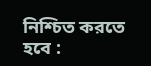নিশ্চিত করতে হবে :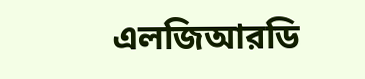এলজিআরডি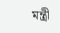মন্ত্রী